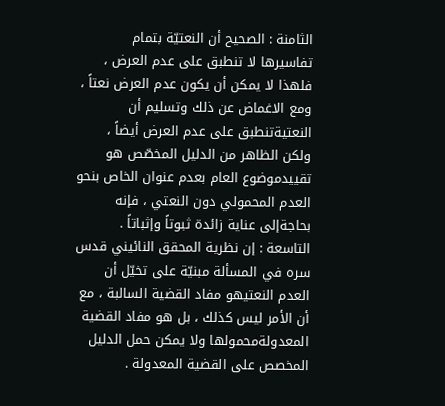الثامنة : الصحيح أن النعتيّة بتمام تفاسيرها لا تنطبق على عدم العرض ، فلهذا لا يمكن أن يكون عدم العرض نعتاً ، ومع الاغماض عن ذلك وتسليم أن النعتيةتنطبق على عدم العرض أيضاً ، ولكن الظاهر من الدليل المخصّص هو تقييدموضوع العام بعدم عنوان الخاص بنحو العدم المحمولي دون النعتي ، فإنه بحاجةإلى عناية زائدة ثبوتاً وإثباتاً .
التاسعة : إن نظرية المحقق النائيني قدس سره في المسألة مبنيّة على تخيّل أن العدم النعتيهو مفاد القضية السالبة ، مع أن الأمر ليس كذلك ، بل هو مفاد القضية المعدولةمحمولها ولا يمكن حمل الدليل المخصص على القضية المعدولة .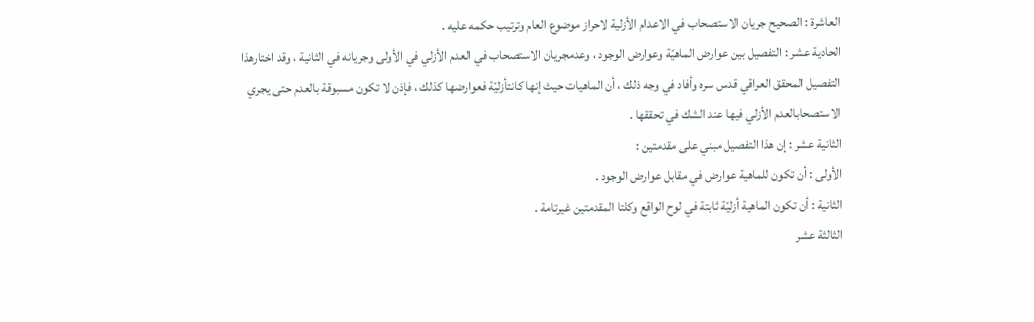العاشرة : الصحيح جريان الاستصحاب في الاعدام الأزلية لاحراز موضوع العام وترتيب حكمه عليه .
الحادية عشر : التفصيل بين عوارض الماهيّة وعوارض الوجود ، وعدمجريان الاستصحاب في العدم الأزلي في الأولى وجريانه في الثانية ، وقد اختارهذا التفصيل المحقق العراقي قدس سره وأفاد في وجه ذلك ، أن الماهيات حيث إنها كانتأزليّة فعوارضها كذلك ، فإذن لا تكون مسبوقة بالعدم حتى يجري الاستصحابالعدم الأزلي فيها عند الشك في تحققها .
الثانية عشر : إن هذا التفصيل مبني على مقدمتين :
الأولى : أن تكون للماهية عوارض في مقابل عوارض الوجود .
الثانية : أن تكون الماهية أزليّة ثابتة في لوح الواقع وكلتا المقدمتين غيرتامة .
الثالثة عشر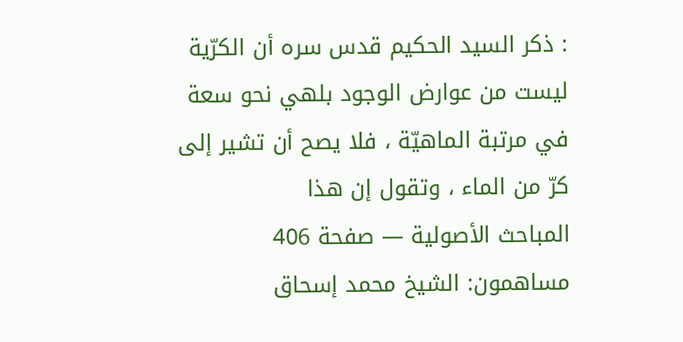: ذكر السيد الحكيم قدس سره أن الكرّية ليست من عوارض الوجود بلهي نحو سعة في مرتبة الماهيّة ، فلا يصح أن تشير إلى كرّ من الماء ، وتقول إن هذا
المباحث الأصولية — صفحة 406
مساهمون: الشيخ محمد إسحاق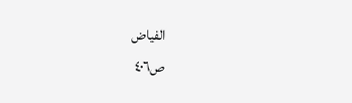الفياض
ص٤٠٦